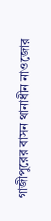গাজীপুরের বাসন থানাধীন নাওজোর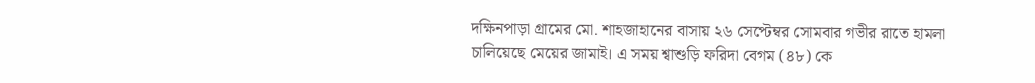দক্ষিনপাড়া গ্রামের মো. শাহজাহানের বাসায় ২৬ সেপ্টেম্বর সোমবার গভীর রাতে হামলা চালিয়েছে মেয়ের জামাই। এ সময় শ্বাশুড়ি ফরিদা বেগম (৪৮) কে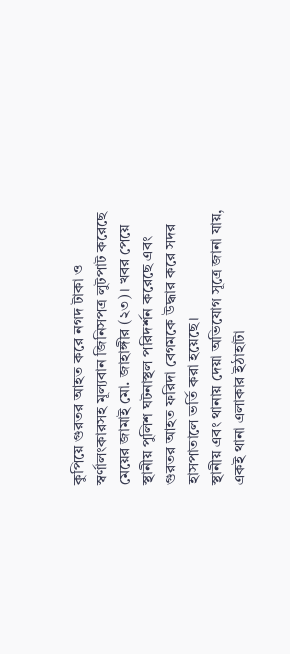কুপিয়ে গুরতর আহত করে নগদ টাকা ও স্বর্ণালংকারসহ মূল্যবান জিনিসপত্র লুটপাট করেছে মেয়ের জামাই মো. জাহাঙ্গীর (২৩)। খবর পেয়ে স্থানীয় পুলিশ ঘটনাস্থল পরিদর্শন করেছে এবং গুরতর আহত ফরিদা বেগমকে উদ্ধার করে সদর হাসপাতালে ভর্তি করা হয়েছে।
স্থানীয় এবং থানায় দেয়া অভিযোগ সূত্রে জানা যায়, একই থানা এলাকার ইঠাহাটা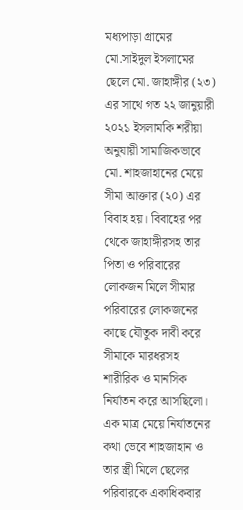মধ্যপাড়া গ্রামের মো.সাইদুল ইসলামের ছেলে মো. জাহাঙ্গীর (২৩) এর সাথে গত ২২ জানুয়ারী ২০২১ ইসলামকি শরীয়া অনুযায়ী সামাজিকভাবে মো. শাহজাহানের মেয়ে সীমা আক্তার (২০) এর বিবাহ হয়। বিবাহের পর থেকে জাহাঙ্গীরসহ তার পিতা ও পরিবারের লোকজন মিলে সীমার পরিবারের লোকজনের কাছে যৌতুক দাবী করে সীমাকে মারধরসহ শারীরিক ও মানসিক নির্যাতন করে আসছিলো। এক মাত্র মেয়ে নির্যাতনের কথা ভেবে শাহজাহান ও তার স্ত্রী মিলে ছেলের পরিবারকে একাধিকবার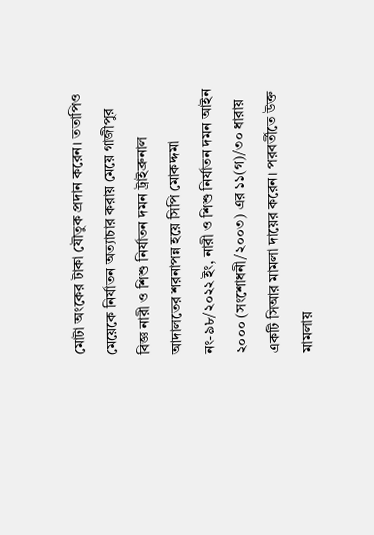মোটা অংকের টাকা যৌতুক প্রদান করেন। ততাপিও মেয়েকে নির্যাতন অত্যাচার করায় মেয়ে গাজীপুর বিজ্ঞ নারী ও শিশু নির্যাতন দমন ট্রাইব্রুনাল আদালতের শরনাপন্ন হয়ে সিপি মোকদ্দমা নং-৯৮/২০২২ ইং, নারী ও শিশু নির্যাতন দমন আইন ২০০০ (সংশোধনী/২০০৩) এর ১১(গ)/৩০ ধারায় একটি সিআর মামলা দায়ের করেন। পরবর্তীতে উক্ত মামলায়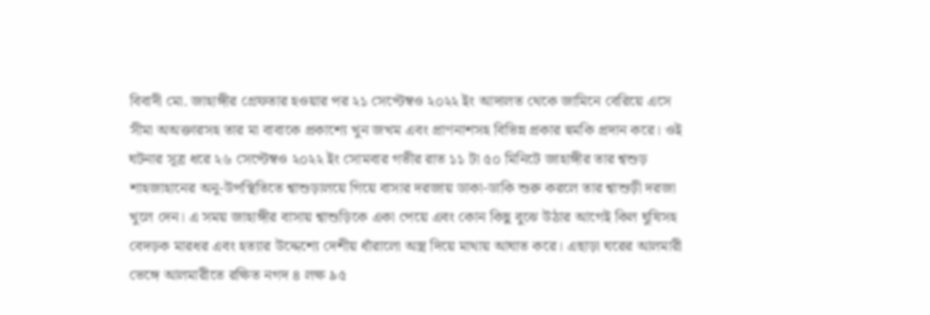বিবাদী মো. জাহাঙ্গীর গ্রেফতার হওয়ার পর ২১ সেপ্টেম্বও ২০২২ ইং আদালত থেকে জামিনে বেরিয়ে এসে সীমা অঅক্তারসহ তার মা বাবাকে প্রকাশ্যে খুন জখম এবং প্রাণনাশসহ বিভিন্ন প্রকার হুমকি প্রদান করে। ওই ঘটনার সূত্র ধরে ২৬ সেপ্টেম্বও ২০২২ ইং সোমবার গভীর রাত ১১ টা ৫০ মিনিটে জাহাঙ্গীর তার শ্বশুড় শাহজাহানের অনু-উপস্থিতিতে শ্বাশুড়ালয়ে গিয়ে বাসার দরজায় ডাকা-ডাকি শুরু করলে তার শ্বাশুড়ী দরজা খুলে দেন। এ সময় জাহাঙ্গীর বাসায় শ্বাশুড়িকে একা পেয়ে এবং কোন কিছু বুঝে উঠার আগেই কিল ঘুষিসহ বেদড়ক মারধর এবং হত্যার উদ্দেশ্যে দেশীয় ধাঁরালো অস্ত্র দিয়ে মাথায় আঘাত করে। এছাড়া ঘরের আলমারী ভেঙ্গে আলমারীতে রক্ষিত নগদ ৪ লক্ষ ৯৫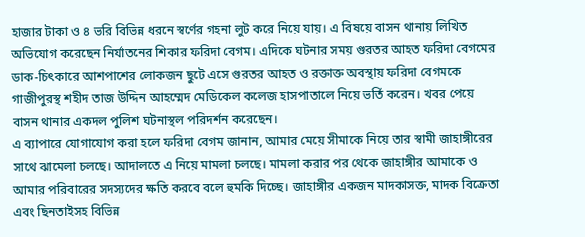হাজার টাকা ও ৪ ভরি বিভিন্ন ধরনে স্বর্ণের গহনা লুট করে নিয়ে যায়। এ বিষয়ে বাসন থানায় লিখিত অভিযোগ করেছেন নির্যাতনের শিকার ফরিদা বেগম। এদিকে ঘটনার সময় গুরতর আহত ফরিদা বেগমের ডাক-চিৎকারে আশপাশের লোকজন ছুটে এসে গুরতর আহত ও রক্তাক্ত অবস্থায় ফরিদা বেগমকে গাজীপুরস্থ শহীদ তাজ উদ্দিন আহম্মেদ মেডিকেল কলেজ হাসপাতালে নিয়ে ভর্তি করেন। খবর পেয়ে বাসন থানার একদল পুলিশ ঘটনাস্থল পরিদর্শন করেছেন।
এ ব্যাপারে যোগাযোগ করা হলে ফরিদা বেগম জানান, আমার মেয়ে সীমাকে নিয়ে তার স্বামী জাহাঙ্গীরের সাথে ঝামেলা চলছে। আদালতে এ নিয়ে মামলা চলছে। মামলা করার পর থেকে জাহাঙ্গীর আমাকে ও আমার পরিবারের সদস্যদের ক্ষতি করবে বলে হুমকি দিচ্ছে। জাহাঙ্গীর একজন মাদকাসক্ত, মাদক বিক্রেতা এবং ছিনতাইসহ বিভিন্ন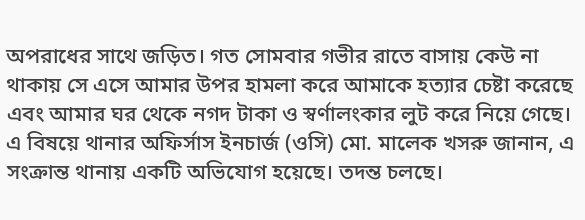অপরাধের সাথে জড়িত। গত সোমবার গভীর রাতে বাসায় কেউ না থাকায় সে এসে আমার উপর হামলা করে আমাকে হত্যার চেষ্টা করেছে এবং আমার ঘর থেকে নগদ টাকা ও স্বর্ণালংকার লুট করে নিয়ে গেছে।
এ বিষয়ে থানার অফির্সাস ইনচার্জ (ওসি) মো. মালেক খসরু জানান, এ সংক্রান্ত থানায় একটি অভিযোগ হয়েছে। তদন্ত চলছে।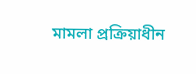মামলা প্রক্রিয়াধীন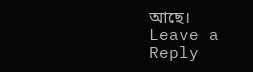আছে।
Leave a Reply